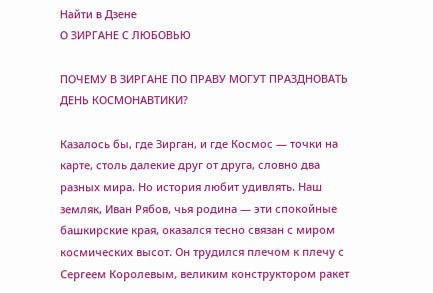Найти в Дзене
О ЗИРГАНЕ С ЛЮБОВЬЮ

ПОЧЕМУ В ЗИРГАНЕ ПО ПРАВУ МОГУТ ПРАЗДНОВАТЬ ДЕНЬ КОСМОНАВТИКИ?

Казалось бы, где Зирган, и где Космос — точки на карте, столь далекие друг от друга, словно два разных мира. Но история любит удивлять. Наш земляк, Иван Рябов, чья родина — эти спокойные башкирские края, оказался тесно связан с миром космических высот. Он трудился плечом к плечу с Сергеем Королевым, великим конструктором ракет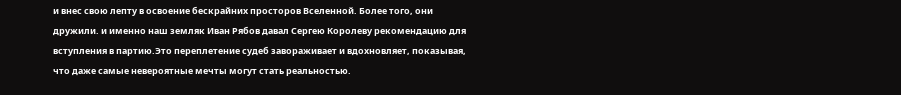и внес свою лепту в освоение бескрайних просторов Вселенной. Более того, они дружили. и именно наш земляк Иван Рябов давал Сергею Королеву рекомендацию для вступления в партию.Это переплетение судеб завораживает и вдохновляет, показывая, что даже самые невероятные мечты могут стать реальностью.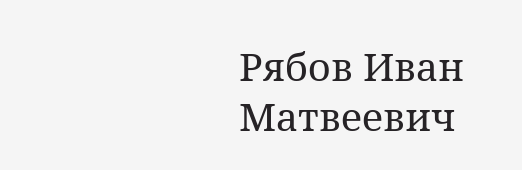Рябов Иван Матвеевич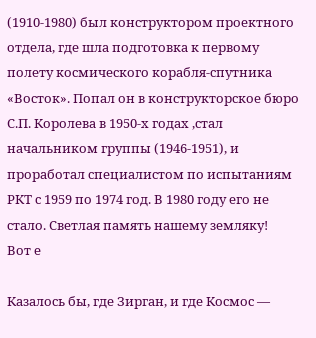(1910-1980) был конструктором проектного отдела, где шла подготовка к первому полету космического корабля-спутника «Восток». Попал он в конструкторское бюро С.П. Королева в 1950-х годах ,стал начальником группы (1946-1951), и проработал специалистом по испытаниям РКТ с 1959 по 1974 год. В 1980 году его не стало. Светлая память нашему земляку!
Вот е

Казалось бы, где Зирган, и где Космос —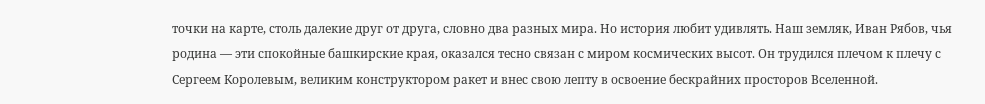точки на карте, столь далекие друг от друга, словно два разных мира. Но история любит удивлять. Наш земляк, Иван Рябов, чья родина — эти спокойные башкирские края, оказался тесно связан с миром космических высот. Он трудился плечом к плечу с Сергеем Королевым, великим конструктором ракет и внес свою лепту в освоение бескрайних просторов Вселенной.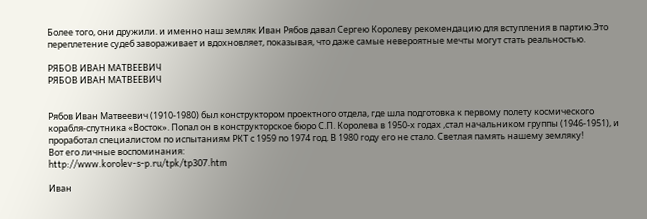Более того, они дружили. и именно наш земляк Иван Рябов давал Сергею Королеву рекомендацию для вступления в партию.Это переплетение судеб завораживает и вдохновляет, показывая, что даже самые невероятные мечты могут стать реальностью.

РЯБОВ ИВАН МАТВЕЕВИЧ
РЯБОВ ИВАН МАТВЕЕВИЧ


Рябов Иван Матвеевич (1910-1980) был конструктором проектного отдела, где шла подготовка к первому полету космического корабля-спутника «Восток». Попал он в конструкторское бюро С.П. Королева в 1950-х годах ,стал начальником группы (1946-1951), и проработал специалистом по испытаниям РКТ с 1959 по 1974 год. В 1980 году его не стало. Светлая память нашему земляку!
Вот его личные воспоминания:
http://www.korolev-s-p.ru/tpk/tp307.htm

Иван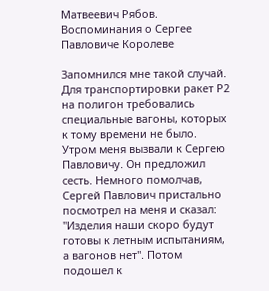Матвеевич Рябов.  Воспоминания о Сергее Павловиче Королеве

Запомнился мне такой случай. Для транспортировки ракет Р2 на полигон требовались специальные вагоны, которых к тому времени не было. Утром меня вызвали к Сергею Павловичу. Он предложил сесть. Немного помолчав, Сергей Павлович пристально посмотрел на меня и сказал: "Изделия наши скоро будут готовы к летным испытаниям, а вагонов нет". Потом подошел к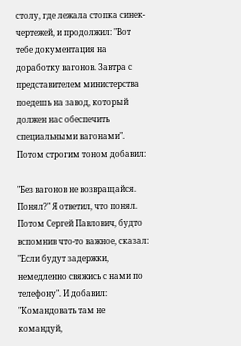столу, где лежала стопка синек-чертежей, и продолжил: "Вот тебе документация на доработку вагонов. Завтра с представителем министерства поедешь на завод, который должен нас обеспечить специальными вагонами". Потом строгим тоном добавил:

"Без вагонов не возвращайся. Понял?" Я ответил, что понял. Потом Сергей Павлович, будто вспомнив что-то важное, сказал: "Если будут задержки, немедленно свяжись с нами по телефону". И добавил: "Командовать там не командуй,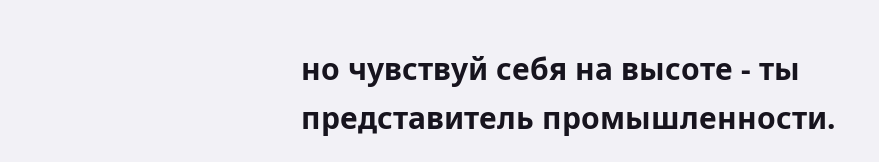но чувствуй себя на высоте - ты представитель промышленности.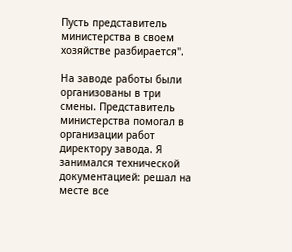Пусть представитель министерства в своем хозяйстве разбирается".

На заводе работы были организованы в три смены. Представитель министерства помогал в организации работ директору завода. Я занимался технической документацией: решал на месте все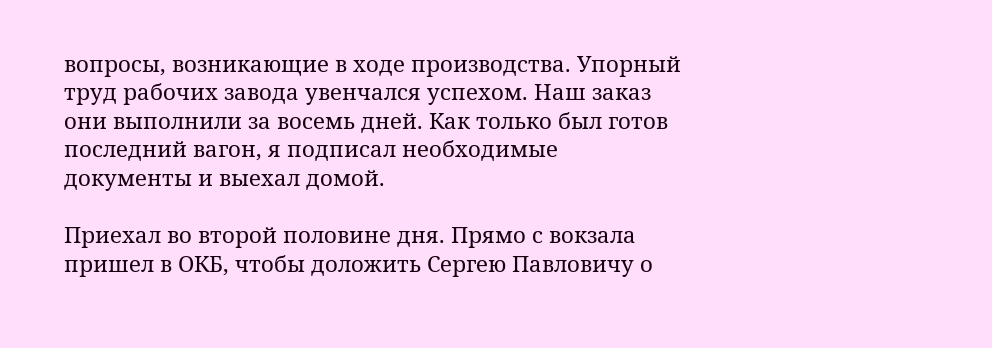вопросы, возникающие в ходе производства. Упорный труд рабочих завода увенчался успехом. Наш заказ они выполнили за восемь дней. Как только был готов последний вагон, я подписал необходимые документы и выехал домой.

Приехал во второй половине дня. Прямо с вокзала пришел в ОКБ, чтобы доложить Сергею Павловичу о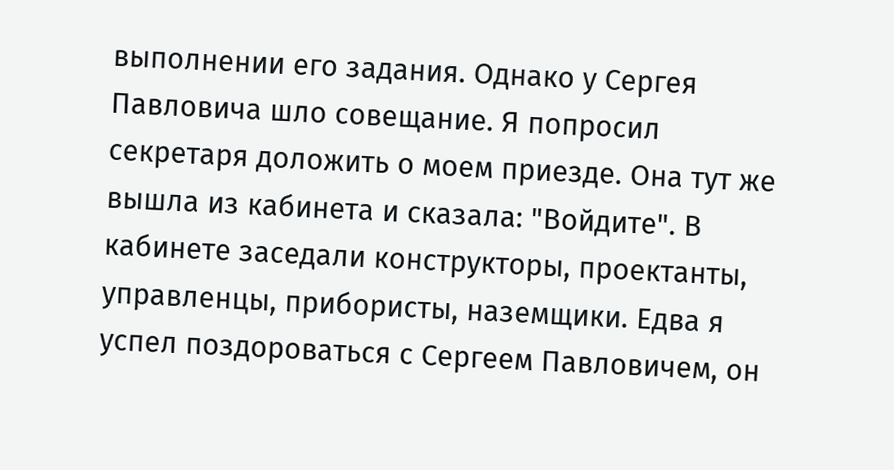выполнении его задания. Однако у Сергея Павловича шло совещание. Я попросил секретаря доложить о моем приезде. Она тут же вышла из кабинета и сказала: "Войдите". В кабинете заседали конструкторы, проектанты, управленцы, прибористы, наземщики. Едва я успел поздороваться с Сергеем Павловичем, он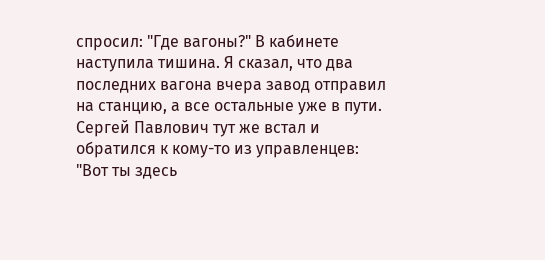спросил: "Где вагоны?" В кабинете наступила тишина. Я сказал, что два последних вагона вчера завод отправил на станцию, а все остальные уже в пути. Сергей Павлович тут же встал и обратился к кому-то из управленцев: "Вот ты здесь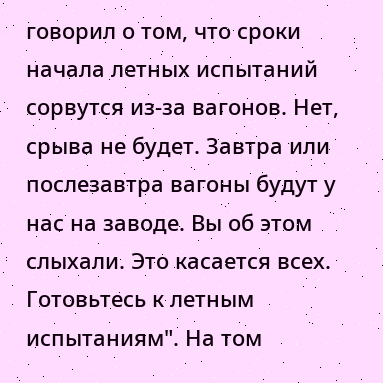говорил о том, что сроки начала летных испытаний сорвутся из-за вагонов. Нет, срыва не будет. Завтра или послезавтра вагоны будут у нас на заводе. Вы об этом слыхали. Это касается всех. Готовьтесь к летным испытаниям". На том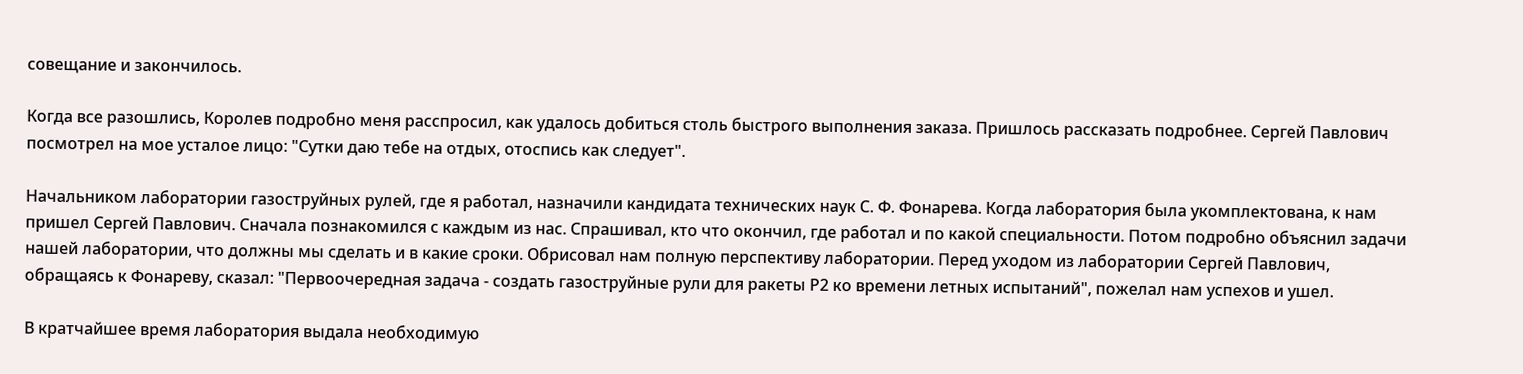совещание и закончилось.

Когда все разошлись, Королев подробно меня расспросил, как удалось добиться столь быстрого выполнения заказа. Пришлось рассказать подробнее. Сергей Павлович посмотрел на мое усталое лицо: "Сутки даю тебе на отдых, отоспись как следует".

Начальником лаборатории газоструйных рулей, где я работал, назначили кандидата технических наук С. Ф. Фонарева. Когда лаборатория была укомплектована, к нам пришел Сергей Павлович. Сначала познакомился с каждым из нас. Спрашивал, кто что окончил, где работал и по какой специальности. Потом подробно объяснил задачи нашей лаборатории, что должны мы сделать и в какие сроки. Обрисовал нам полную перспективу лаборатории. Перед уходом из лаборатории Сергей Павлович, обращаясь к Фонареву, сказал: "Первоочередная задача - создать газоструйные рули для ракеты Р2 ко времени летных испытаний", пожелал нам успехов и ушел.

В кратчайшее время лаборатория выдала необходимую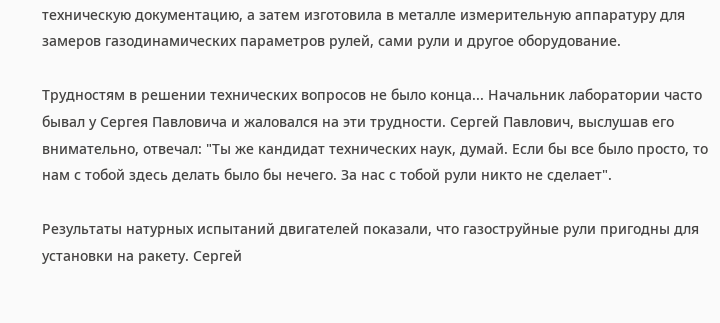техническую документацию, а затем изготовила в металле измерительную аппаратуру для замеров газодинамических параметров рулей, сами рули и другое оборудование.

Трудностям в решении технических вопросов не было конца... Начальник лаборатории часто бывал у Сергея Павловича и жаловался на эти трудности. Сергей Павлович, выслушав его внимательно, отвечал: "Ты же кандидат технических наук, думай. Если бы все было просто, то нам с тобой здесь делать было бы нечего. За нас с тобой рули никто не сделает".

Результаты натурных испытаний двигателей показали, что газоструйные рули пригодны для установки на ракету. Сергей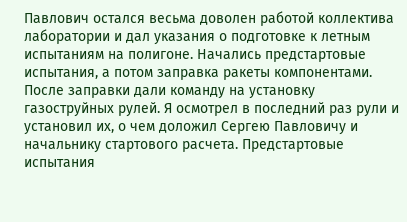Павлович остался весьма доволен работой коллектива лаборатории и дал указания о подготовке к летным испытаниям на полигоне. Начались предстартовые испытания, а потом заправка ракеты компонентами. После заправки дали команду на установку газоструйных рулей. Я осмотрел в последний раз рули и установил их, о чем доложил Сергею Павловичу и начальнику стартового расчета. Предстартовые испытания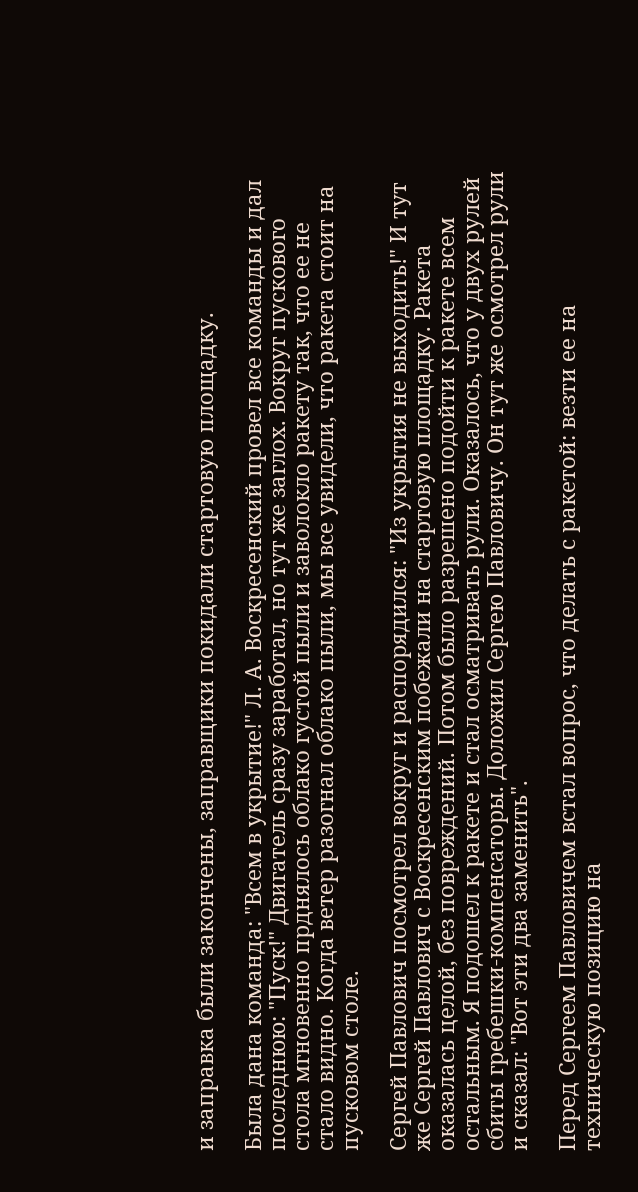и заправка были закончены, заправщики покидали стартовую площадку.

Была дана команда: "Всем в укрытие!" Л. А. Воскресенский провел все команды и дал последнюю: "Пуск!" Двигатель сразу заработал, но тут же заглох. Вокруг пускового стола мгновенно прднялось облако густой пыли и заволокло ракету так, что ее не стало видно. Когда ветер разогнал облако пыли, мы все увидели, что ракета стоит на пусковом столе.

Сергей Павлович посмотрел вокруг и распорядился: "Из укрытия не выходить!" И тут же Сергей Павлович с Воскресенским побежали на стартовую площадку. Ракета оказалась целой, без повреждений. Потом было разрешено подойти к ракете всем остальным. Я подошел к ракете и стал осматривать рули. Оказалось, что у двух рулей сбиты гребешки-компенсаторы. Доложил Сергею Павловичу. Он тут же осмотрел рули и сказал: "Вот эти два заменить".

Перед Сергеем Павловичем встал вопрос, что делать с ракетой: везти ее на техническую позицию на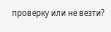проверку или не везти?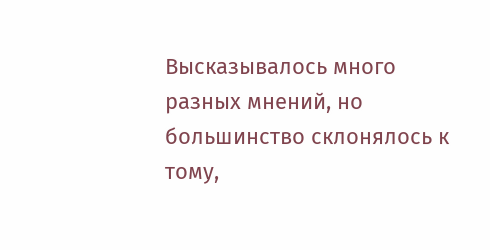Высказывалось много разных мнений, но большинство склонялось к тому,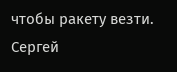чтобы ракету везти. Сергей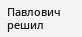Павлович решил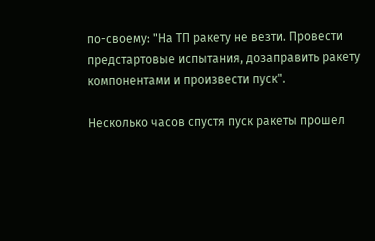по-своему: "На ТП ракету не везти. Провести предстартовые испытания, дозаправить ракету компонентами и произвести пуск".

Несколько часов спустя пуск ракеты прошел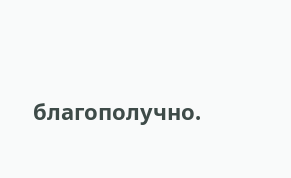благополучно.